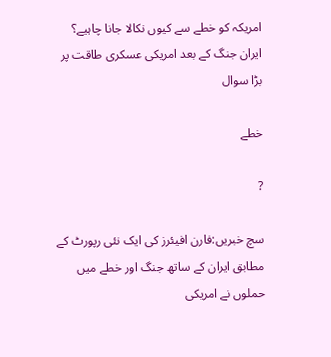امریکہ کو خطے سے کیوں نکالا جانا چاہیے؟ ایران جنگ کے بعد امریکی عسکری طاقت پر بڑا سوال

خطے

?

سچ خبریں:فارن افیئرز کی ایک نئی رپورٹ کے مطابق ایران کے ساتھ جنگ اور خطے میں حملوں نے امریکی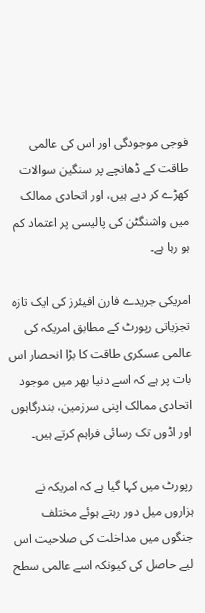فوجی موجودگی اور اس کی عالمی طاقت کے ڈھانچے پر سنگین سوالات کھڑے کر دیے ہیں، اور اتحادی ممالک میں واشنگٹن کی پالیسی پر اعتماد کم ہو رہا ہے۔

امریکی جریدے فارن افیئرز کی ایک تازہ تجزیاتی رپورٹ کے مطابق امریکہ کی عالمی عسکری طاقت کا بڑا انحصار اس بات پر ہے کہ اسے دنیا بھر میں موجود اتحادی ممالک اپنی سرزمین، بندرگاہوں اور اڈوں تک رسائی فراہم کرتے ہیں۔

رپورٹ میں کہا گیا ہے کہ امریکہ نے ہزاروں میل دور رہتے ہوئے مختلف جنگوں میں مداخلت کی صلاحیت اس لیے حاصل کی کیونکہ اسے عالمی سطح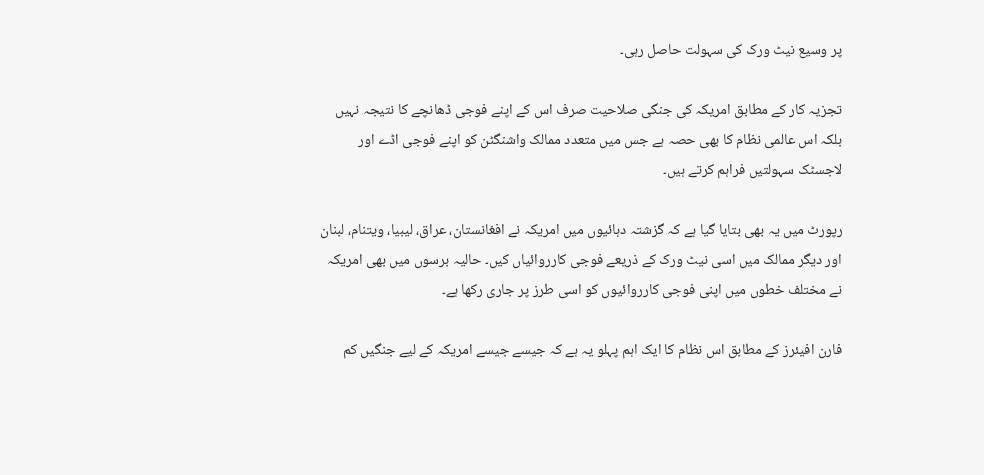پر وسیع نیٹ ورک کی سہولت حاصل رہی۔

تجزیہ کار کے مطابق امریکہ کی جنگی صلاحیت صرف اس کے اپنے فوجی ڈھانچے کا نتیجہ نہیں بلکہ اس عالمی نظام کا بھی حصہ ہے جس میں متعدد ممالک واشنگٹن کو اپنے فوجی اڈے اور لاجسٹک سہولتیں فراہم کرتے ہیں۔

رپورٹ میں یہ بھی بتایا گیا ہے کہ گزشتہ دہائیوں میں امریکہ نے افغانستان، عراق، لیبیا، ویتنام، لبنان اور دیگر ممالک میں اسی نیٹ ورک کے ذریعے فوجی کارروائیاں کیں۔ حالیہ برسوں میں بھی امریکہ نے مختلف خطوں میں اپنی فوجی کارروائیوں کو اسی طرز پر جاری رکھا ہے۔

فارن افیئرز کے مطابق اس نظام کا ایک اہم پہلو یہ ہے کہ جیسے جیسے امریکہ کے لیے جنگیں کم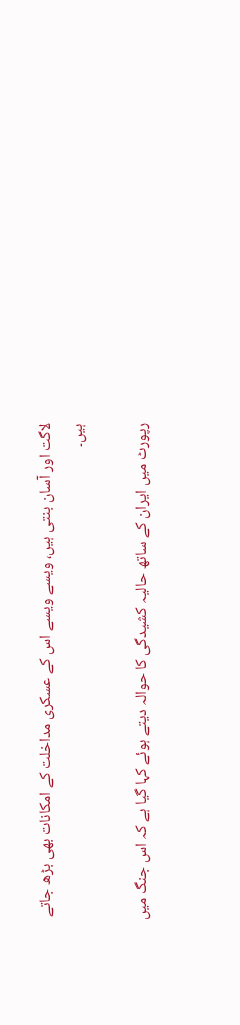لاگت اور آسان بنتی ہیں، ویسے ویسے اس کے عسکری مداخلت کے امکانات بھی بڑھ جاتے ہیں۔

رپورٹ میں ایران کے ساتھ حالیہ کشیدگی کا حوالہ دیتے ہوئے کہا گیا ہے کہ اس جنگ میں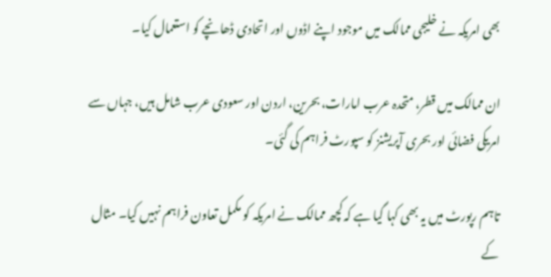بھی امریکہ نے خلیجی ممالک میں موجود اپنے اڈوں اور اتحادی ڈھانچے کو استعمال کیا۔

ان ممالک میں قطر، متحدہ عرب امارات، بحرین، اردن اور سعودی عرب شامل ہیں، جہاں سے امریکی فضائی اور بحری آپریشنز کو سپورٹ فراہم کی گئی۔

تاہم رپورٹ میں یہ بھی کہا گیا ہے کہ کچھ ممالک نے امریکہ کو مکمل تعاون فراہم نہیں کیا۔ مثال کے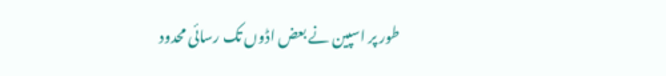طور پر اسپین نے بعض اڈوں تک رسائی محدود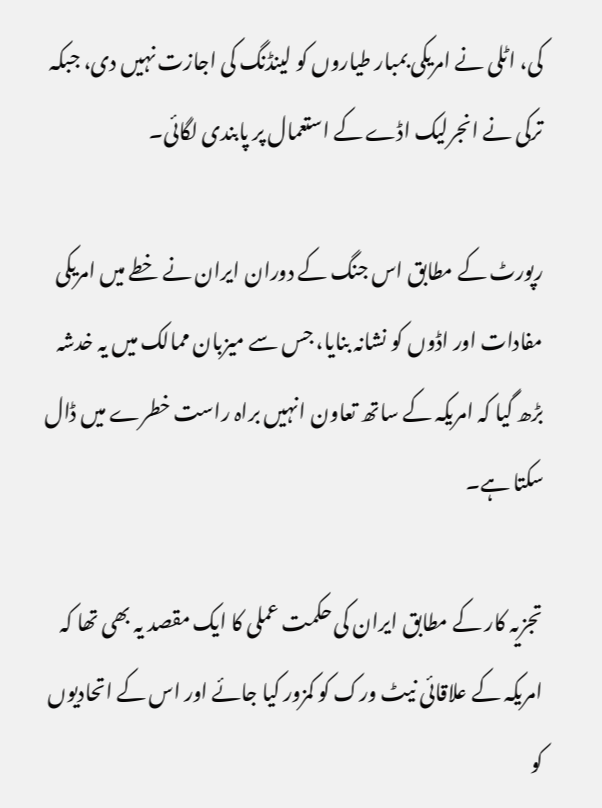کی، اٹلی نے امریکی بمبار طیاروں کو لینڈنگ کی اجازت نہیں دی، جبکہ ترکی نے انجرلیک اڈے کے استعمال پر پابندی لگائی۔

رپورٹ کے مطابق اس جنگ کے دوران ایران نے خطے میں امریکی مفادات اور اڈوں کو نشانہ بنایا، جس سے میزبان ممالک میں یہ خدشہ بڑھ گیا کہ امریکہ کے ساتھ تعاون انہیں براہ راست خطرے میں ڈال سکتا ہے۔

تجزیہ کار کے مطابق ایران کی حکمت عملی کا ایک مقصد یہ بھی تھا کہ امریکہ کے علاقائی نیٹ ورک کو کمزور کیا جائے اور اس کے اتحادیوں کو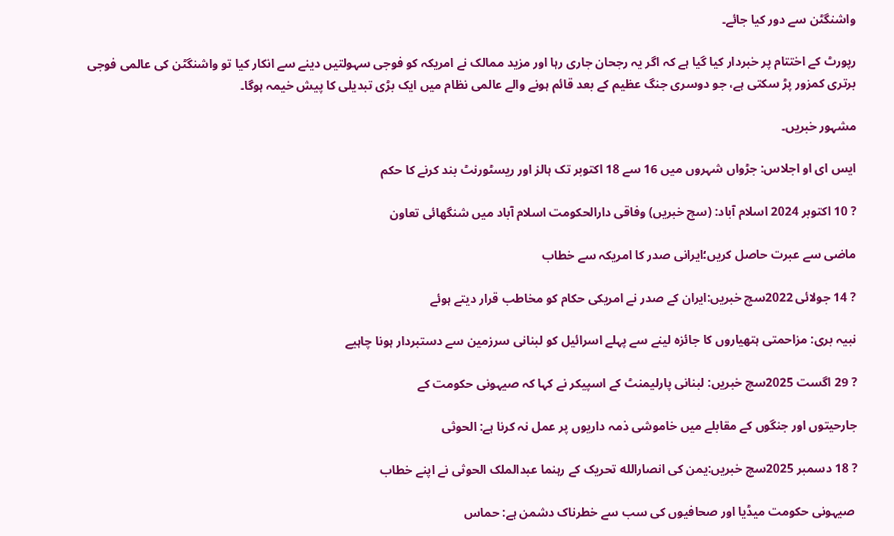واشنگٹن سے دور کیا جائے۔

رپورٹ کے اختتام پر خبردار کیا گیا ہے کہ اگر یہ رجحان جاری رہا اور مزید ممالک نے امریکہ کو فوجی سہولتیں دینے سے انکار کیا تو واشنگٹن کی عالمی فوجی برتری کمزور پڑ سکتی ہے، جو دوسری جنگ عظیم کے بعد قائم ہونے والے عالمی نظام میں ایک بڑی تبدیلی کا پیش خیمہ ہوگا۔

مشہور خبریں۔

ایس ای او اجلاس: جڑواں شہروں میں 16 سے 18 اکتوبر تک ہالز اور ریسٹورنٹ بند کرنے کا حکم

? 10 اکتوبر 2024 اسلام آباد: (سچ خبریں) وفاقی دارالحکومت اسلام آباد میں شنگھائی تعاون

ماضی سے عبرت حاصل کریں؛ایرانی صدر کا امریکہ سے خطاب

? 14 جولائی 2022سچ خبریں:ایران کے صدر نے امریکی حکام کو مخاطب قرار دیتے ہوئے

نبیہ بری: مزاحمتی ہتھیاروں کا جائزہ لینے سے پہلے اسرائیل کو لبنانی سرزمین سے دستبردار ہونا چاہیے

? 29 اگست 2025سچ خبریں: لبنانی پارلیمنٹ کے اسپیکر نے کہا کہ صیہونی حکومت کے

جارحیتوں اور جنگوں کے مقابلے میں خاموشی ذمہ داریوں پر عمل نہ کرنا ہے: الحوثی

? 18 دسمبر 2025سچ خبریں:یمن کی انصارالله تحریک کے رہنما عبدالملک الحوثی نے اپنے خطاب

 صیہونی حکومت میڈیا اور صحافیوں کی سب سے خطرناک دشمن ہے: حماس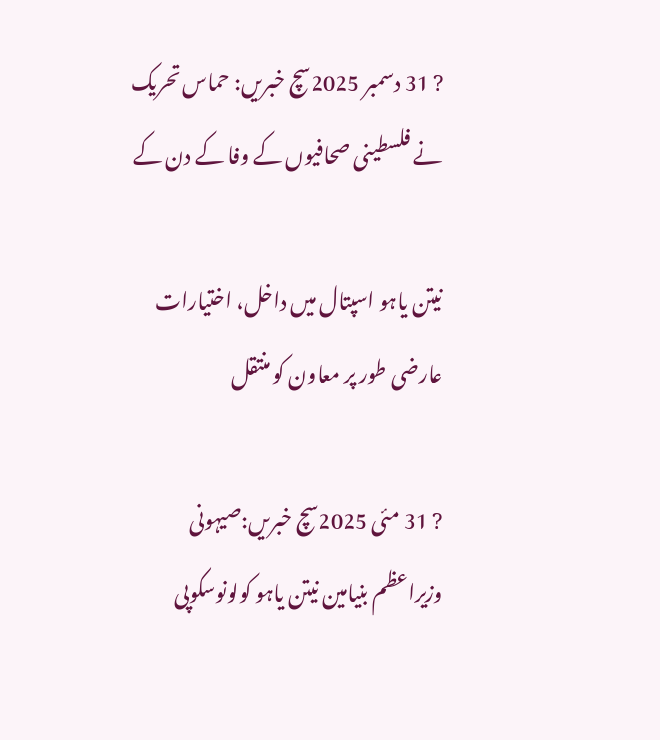? 31 دسمبر 2025سچ خبریں: حماس تحریک نے فلسطینی صحافیوں کے وفا کے دن کے

نیتن یاہو اسپتال میں داخل، اختیارات عارضی طور پر معاون کو منتقل

? 31 مئی 2025سچ خبریں:صیہونی وزیراعظم بنیامین نیتن یاہو کولونوسکوپی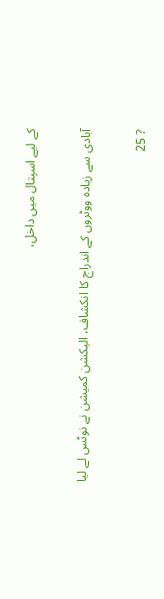کے لیے اسپتال میں داخل،

آبادی سے زیادہ ووٹروں کے اندراج کا انکشاف، الیکشن کمیشن نے نوٹس لے لیا

? 25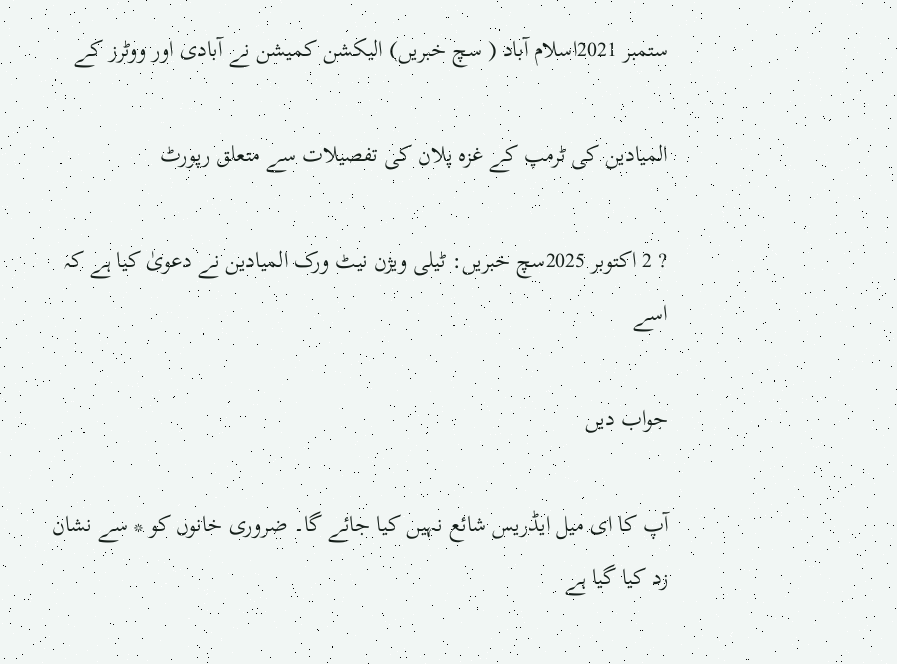ستمبر 2021اسلام آباد ( سچ خبریں) الیکشن کمیشن نے آبادی اور ووٹرز کے

المیادین کی ٹرمپ کے غزہ پلان کی تفصیلات سے متعلق رپورٹ

? 2 اکتوبر 2025سچ خبریں: ٹیلی ویژن نیٹ ورک المیادین نے دعویٰ کیا ہے کہ اسے

جواب دیں

آپ کا ای میل ایڈریس شائع نہیں کیا جائے گا۔ ضروری خانوں کو * سے نشان زد کیا گیا ہے